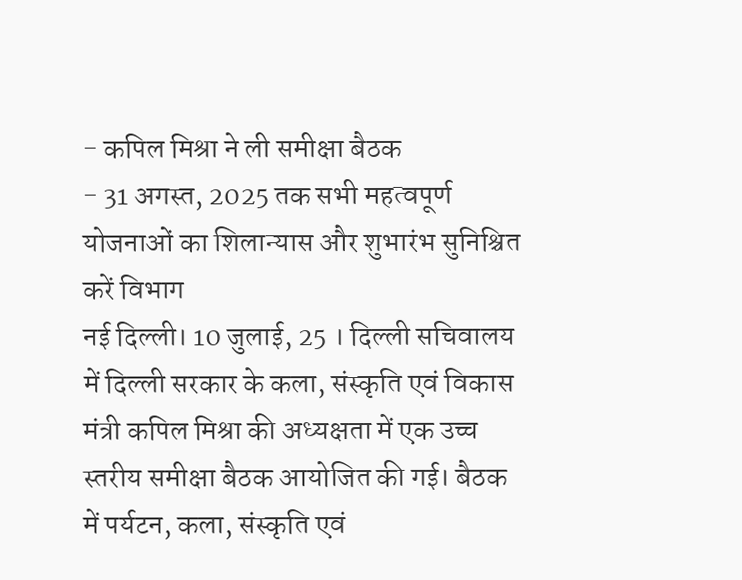- कपिल मिश्रा ने ली समीक्षा बैठक
- 31 अगस्त, 2025 तक सभी महत्वपूर्ण योजनाओं का शिलान्यास और शुभारंभ सुनिश्चित करें विभाग
नई दिल्ली। 10 जुलाई, 25 । दिल्ली सचिवालय में दिल्ली सरकार के कला, संस्कृति एवं विकास मंत्री कपिल मिश्रा की अध्यक्षता में एक उच्च स्तरीय समीक्षा बैठक आयोजित की गई। बैठक में पर्यटन, कला, संस्कृति एवं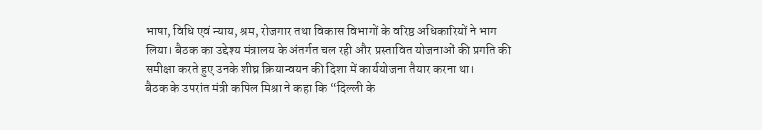भाषा, विधि एवं न्याय, श्रम, रोजगार तथा विकास विभागों के वरिष्ठ अधिकारियों ने भाग लिया। बैठक का उद्देश्य मंत्रालय के अंतर्गत चल रही और प्रस्तावित योजनाओं की प्रगति की समीक्षा करते हुए उनके शीघ्र क्रियान्वयन की दिशा में कार्ययोजना तैयार करना था।
बैठक के उपरांत मंत्री कपिल मिश्रा ने कहा कि “दिल्ली के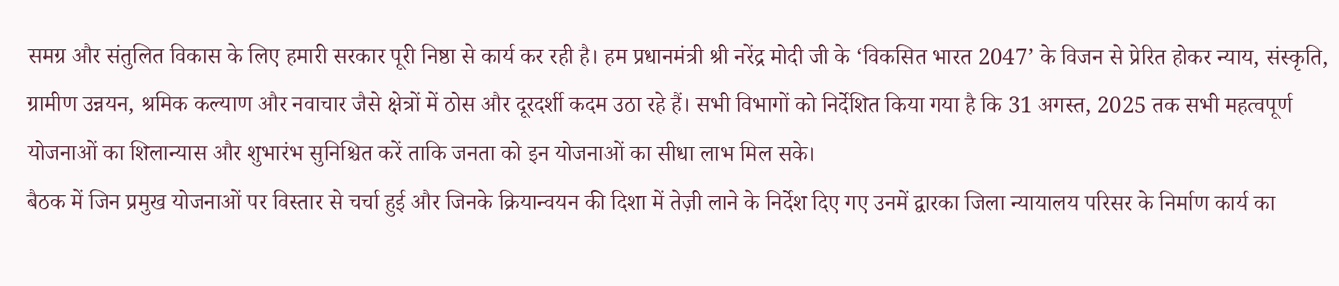समग्र और संतुलित विकास के लिए हमारी सरकार पूरी निष्ठा से कार्य कर रही है। हम प्रधानमंत्री श्री नरेंद्र मोदी जी के ‘विकसित भारत 2047’ के विजन से प्रेरित होकर न्याय, संस्कृति, ग्रामीण उन्नयन, श्रमिक कल्याण और नवाचार जैसे क्षेत्रों में ठोस और दूरदर्शी कदम उठा रहे हैं। सभी विभागों को निर्देशित किया गया है कि 31 अगस्त, 2025 तक सभी महत्वपूर्ण योजनाओं का शिलान्यास और शुभारंभ सुनिश्चित करें ताकि जनता को इन योजनाओं का सीधा लाभ मिल सके।
बैठक में जिन प्रमुख योजनाओं पर विस्तार से चर्चा हुई और जिनके क्रियान्वयन की दिशा में तेज़ी लाने के निर्देश दिए गए उनमें द्वारका जिला न्यायालय परिसर के निर्माण कार्य का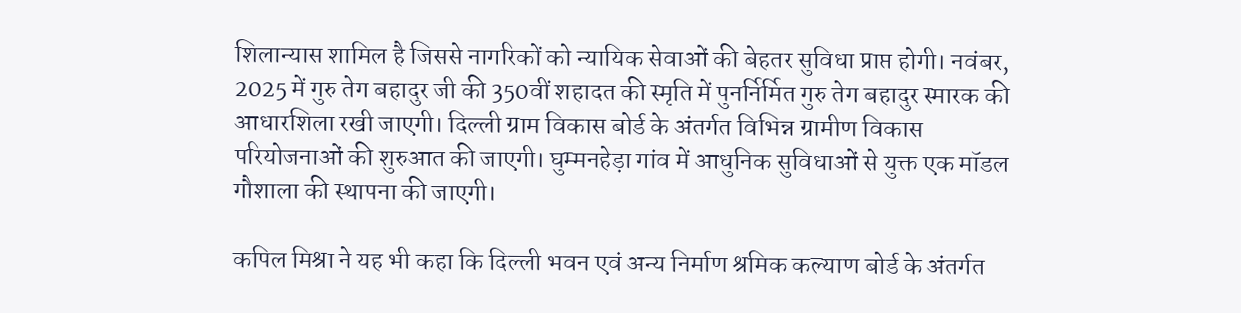शिलान्यास शामिल है जिससे नागरिकों को न्यायिक सेवाओं की बेहतर सुविधा प्राप्त होगी। नवंबर, 2025 में गुरु तेग बहादुर जी की 350वीं शहादत की स्मृति में पुनर्निर्मित गुरु तेग बहादुर स्मारक की आधारशिला रखी जाएगी। दिल्ली ग्राम विकास बोर्ड के अंतर्गत विभिन्न ग्रामीण विकास परियोजनाओं की शुरुआत की जाएगी। घुम्मनहेड़ा गांव में आधुनिक सुविधाओं से युक्त एक मॉडल गौशाला की स्थापना की जाएगी।

कपिल मिश्रा ने यह भी कहा कि दिल्ली भवन एवं अन्य निर्माण श्रमिक कल्याण बोर्ड के अंतर्गत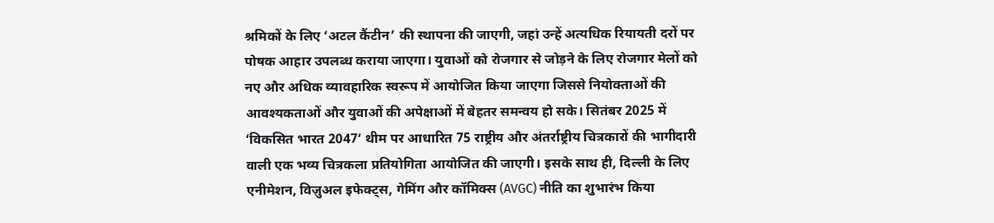श्रमिकों के लिए ‘अटल कैंटीन’ की स्थापना की जाएगी, जहां उन्हें अत्यधिक रियायती दरों पर पोषक आहार उपलब्ध कराया जाएगा। युवाओं को रोजगार से जोड़ने के लिए रोजगार मेलों को नए और अधिक व्यावहारिक स्वरूप में आयोजित किया जाएगा जिससे नियोक्ताओं की आवश्यकताओं और युवाओं की अपेक्षाओं में बेहतर समन्वय हो सके। सितंबर 2025 में ‘विकसित भारत 2047’ थीम पर आधारित 75 राष्ट्रीय और अंतर्राष्ट्रीय चित्रकारों की भागीदारी वाली एक भव्य चित्रकला प्रतियोगिता आयोजित की जाएगी। इसके साथ ही, दिल्ली के लिए एनीमेशन, विज़ुअल इफेक्ट्स, गेमिंग और कॉमिक्स (AVGC) नीति का शुभारंभ किया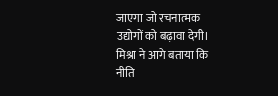जाएगा जो रचनात्मक उद्योगों को बढ़ावा देगी।
मिश्रा ने आगे बताया कि नीति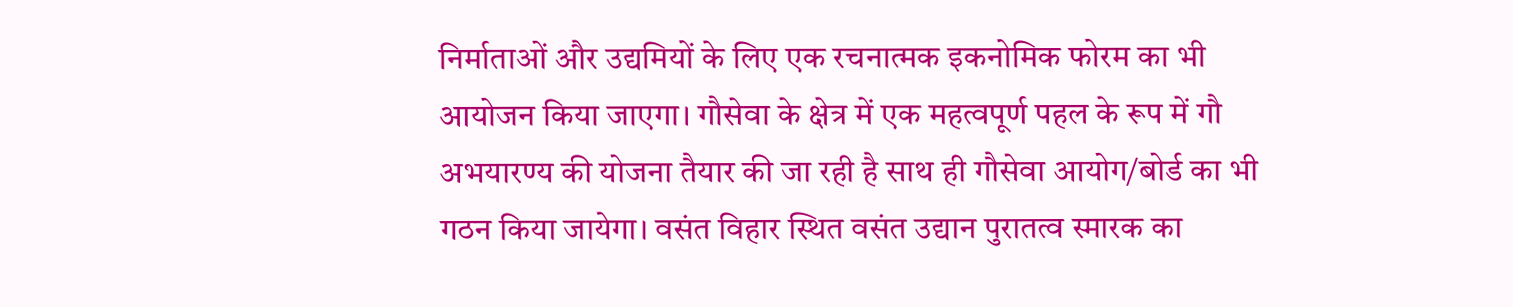निर्माताओं और उद्यमियों के लिए एक रचनात्मक इकनोमिक फोरम का भी आयोजन किया जाएगा। गौसेवा के क्षेत्र में एक महत्वपूर्ण पहल के रूप में गौ अभयारण्य की योजना तैयार की जा रही है साथ ही गौसेवा आयोग/बोर्ड का भी गठन किया जायेगा। वसंत विहार स्थित वसंत उद्यान पुरातत्व स्मारक का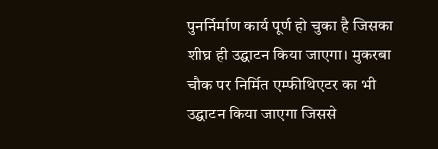पुनर्निर्माण कार्य पूर्ण हो चुका है जिसका शीघ्र ही उद्घाटन किया जाएगा। मुकरबा चौक पर निर्मित एम्फीथिएटर का भी उद्घाटन किया जाएगा जिससे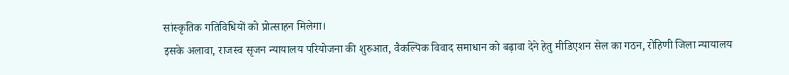सांस्कृतिक गतिविधियों को प्रोत्साहन मिलेगा।
इसके अलावा, राजस्व सृजन न्यायालय परियोजना की शुरुआत, वैकल्पिक विवाद समाधान को बढ़ावा देने हेतु मीडिएशन सेल का गठन, रोहिणी जिला न्यायालय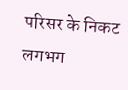परिसर के निकट लगभग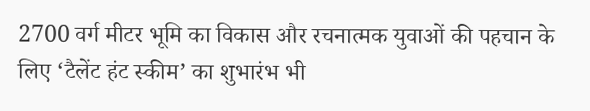2700 वर्ग मीटर भूमि का विकास और रचनात्मक युवाओं की पहचान के लिए ‘टैलेंट हंट स्कीम’ का शुभारंभ भी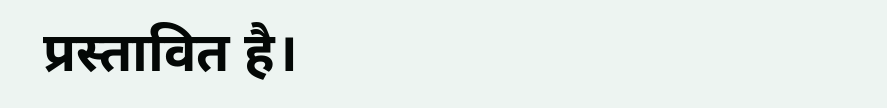प्रस्तावित है।